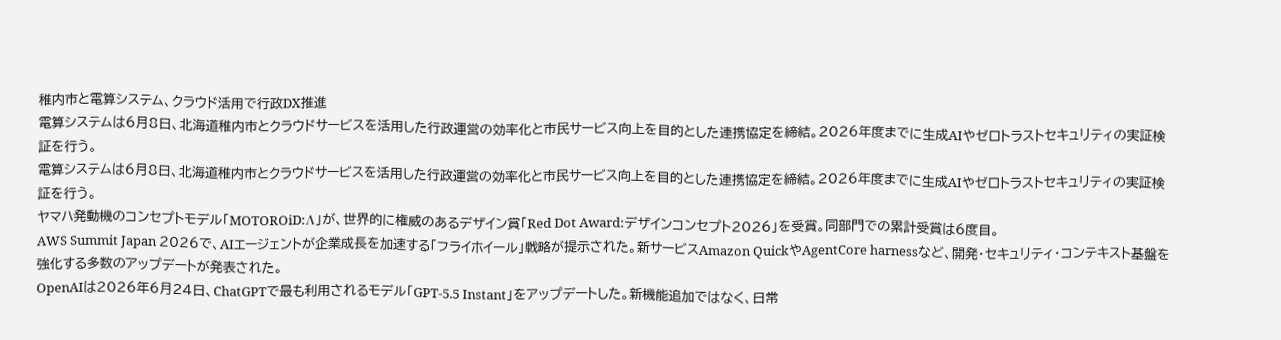稚内市と電算システム、クラウド活用で行政DX推進
電算システムは6月8日、北海道稚内市とクラウドサービスを活用した行政運営の効率化と市民サービス向上を目的とした連携協定を締結。2026年度までに生成AIやゼロトラストセキュリティの実証検証を行う。
電算システムは6月8日、北海道稚内市とクラウドサービスを活用した行政運営の効率化と市民サービス向上を目的とした連携協定を締結。2026年度までに生成AIやゼロトラストセキュリティの実証検証を行う。
ヤマハ発動機のコンセプトモデル「MOTOROiD:Λ」が、世界的に権威のあるデザイン賞「Red Dot Award:デザインコンセプト2026」を受賞。同部門での累計受賞は6度目。
AWS Summit Japan 2026で、AIエージェントが企業成長を加速する「フライホイール」戦略が提示された。新サービスAmazon QuickやAgentCore harnessなど、開発・セキュリティ・コンテキスト基盤を強化する多数のアップデートが発表された。
OpenAIは2026年6月24日、ChatGPTで最も利用されるモデル「GPT-5.5 Instant」をアップデートした。新機能追加ではなく、日常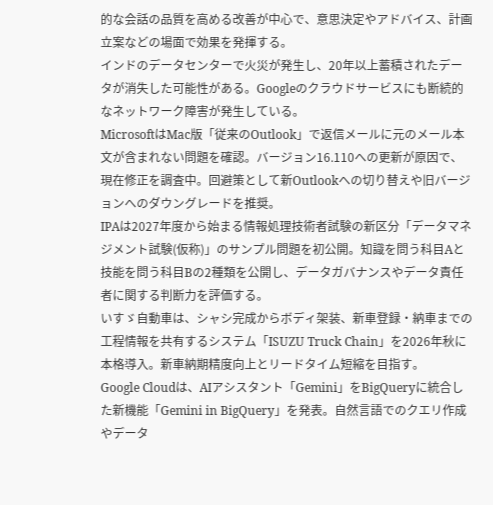的な会話の品質を高める改善が中心で、意思決定やアドバイス、計画立案などの場面で効果を発揮する。
インドのデータセンターで火災が発生し、20年以上蓄積されたデータが消失した可能性がある。Googleのクラウドサービスにも断続的なネットワーク障害が発生している。
MicrosoftはMac版「従来のOutlook」で返信メールに元のメール本文が含まれない問題を確認。バージョン16.110への更新が原因で、現在修正を調査中。回避策として新Outlookへの切り替えや旧バージョンへのダウングレードを推奨。
IPAは2027年度から始まる情報処理技術者試験の新区分「データマネジメント試験(仮称)」のサンプル問題を初公開。知識を問う科目Aと技能を問う科目Bの2種類を公開し、データガバナンスやデータ責任者に関する判断力を評価する。
いすゞ自動車は、シャシ完成からボディ架装、新車登録・納車までの工程情報を共有するシステム「ISUZU Truck Chain」を2026年秋に本格導入。新車納期精度向上とリードタイム短縮を目指す。
Google Cloudは、AIアシスタント「Gemini」をBigQueryに統合した新機能「Gemini in BigQuery」を発表。自然言語でのクエリ作成やデータ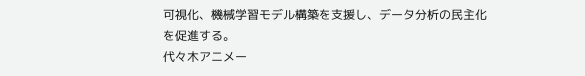可視化、機械学習モデル構築を支援し、データ分析の民主化を促進する。
代々木アニメー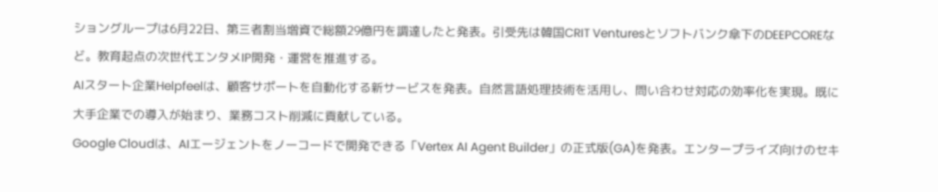ショングループは6月22日、第三者割当増資で総額29億円を調達したと発表。引受先は韓国CRIT Venturesとソフトバンク傘下のDEEPCOREなど。教育起点の次世代エンタメIP開発・運営を推進する。
AIスタート企業Helpfeelは、顧客サポートを自動化する新サービスを発表。自然言語処理技術を活用し、問い合わせ対応の効率化を実現。既に大手企業での導入が始まり、業務コスト削減に貢献している。
Google Cloudは、AIエージェントをノーコードで開発できる「Vertex AI Agent Builder」の正式版(GA)を発表。エンタープライズ向けのセキ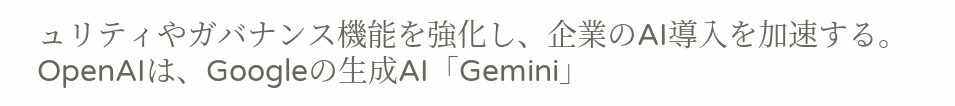ュリティやガバナンス機能を強化し、企業のAI導入を加速する。
OpenAIは、Googleの生成AI「Gemini」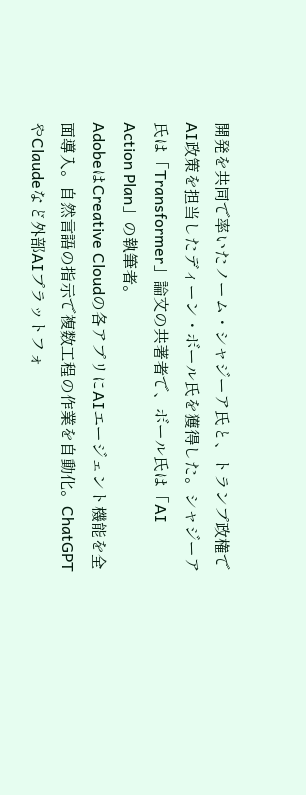開発を共同で率いたノーム・シャジーア氏と、トランプ政権でAI政策を担当したディーン・ボール氏を獲得した。シャジーア氏は「Transformer」論文の共著者で、ボール氏は「AI Action Plan」の執筆者。
AdobeはCreative Cloudの各アプリにAIエージェント機能を全面導入。自然言語の指示で複数工程の作業を自動化。ChatGPTやClaudeなど外部AIプラットフォ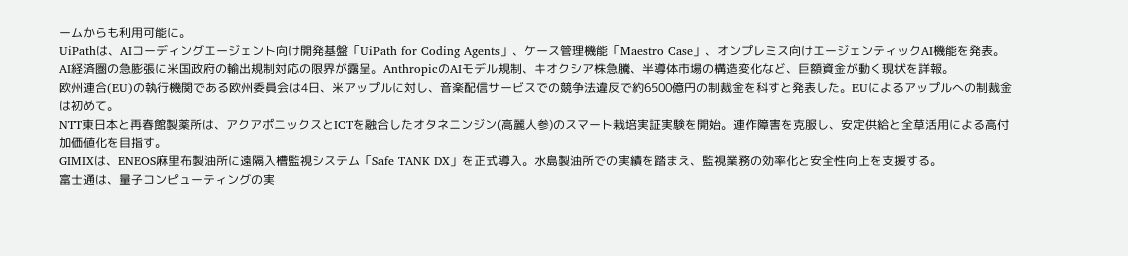ームからも利用可能に。
UiPathは、AIコーディングエージェント向け開発基盤「UiPath for Coding Agents」、ケース管理機能「Maestro Case」、オンプレミス向けエージェンティックAI機能を発表。
AI経済圏の急膨張に米国政府の輸出規制対応の限界が露呈。AnthropicのAIモデル規制、キオクシア株急騰、半導体市場の構造変化など、巨額資金が動く現状を詳報。
欧州連合(EU)の執行機関である欧州委員会は4日、米アップルに対し、音楽配信サービスでの競争法違反で約6500億円の制裁金を科すと発表した。EUによるアップルへの制裁金は初めて。
NTT東日本と再春館製薬所は、アクアポニックスとICTを融合したオタネニンジン(高麗人参)のスマート栽培実証実験を開始。連作障害を克服し、安定供給と全草活用による高付加価値化を目指す。
GIMIXは、ENEOS麻里布製油所に遠隔入槽監視システム「Safe TANK DX」を正式導入。水島製油所での実績を踏まえ、監視業務の効率化と安全性向上を支援する。
富士通は、量子コンピューティングの実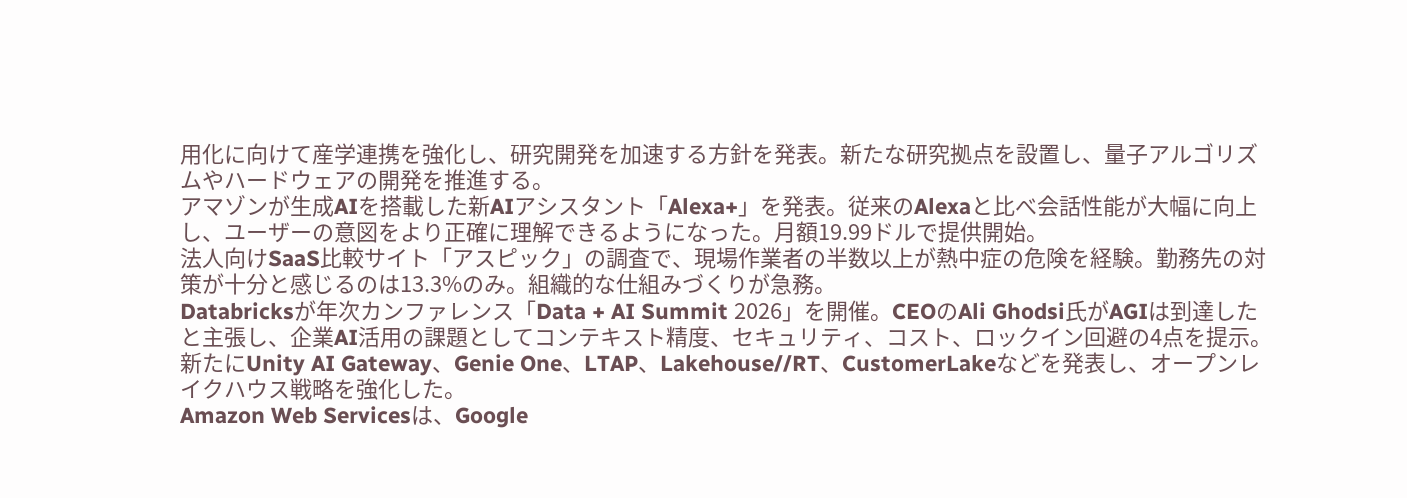用化に向けて産学連携を強化し、研究開発を加速する方針を発表。新たな研究拠点を設置し、量子アルゴリズムやハードウェアの開発を推進する。
アマゾンが生成AIを搭載した新AIアシスタント「Alexa+」を発表。従来のAlexaと比べ会話性能が大幅に向上し、ユーザーの意図をより正確に理解できるようになった。月額19.99ドルで提供開始。
法人向けSaaS比較サイト「アスピック」の調査で、現場作業者の半数以上が熱中症の危険を経験。勤務先の対策が十分と感じるのは13.3%のみ。組織的な仕組みづくりが急務。
Databricksが年次カンファレンス「Data + AI Summit 2026」を開催。CEOのAli Ghodsi氏がAGIは到達したと主張し、企業AI活用の課題としてコンテキスト精度、セキュリティ、コスト、ロックイン回避の4点を提示。新たにUnity AI Gateway、Genie One、LTAP、Lakehouse//RT、CustomerLakeなどを発表し、オープンレイクハウス戦略を強化した。
Amazon Web Servicesは、Google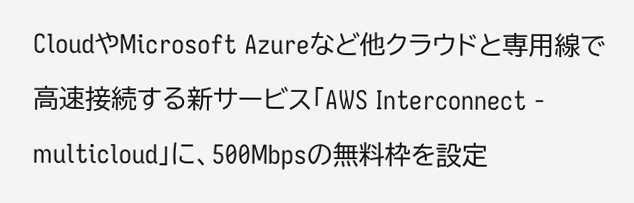CloudやMicrosoft Azureなど他クラウドと専用線で高速接続する新サービス「AWS Interconnect - multicloud」に、500Mbpsの無料枠を設定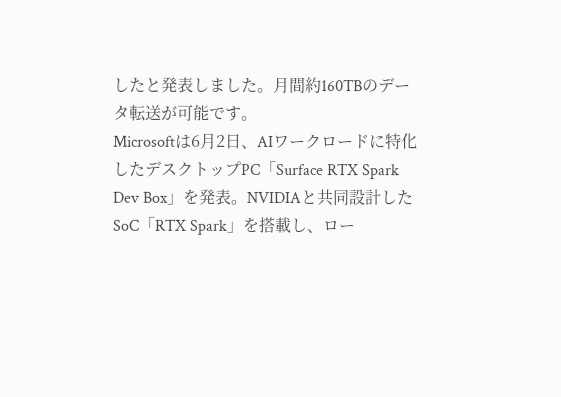したと発表しました。月間約160TBのデータ転送が可能です。
Microsoftは6月2日、AIワークロードに特化したデスクトップPC「Surface RTX Spark Dev Box」を発表。NVIDIAと共同設計したSoC「RTX Spark」を搭載し、ロー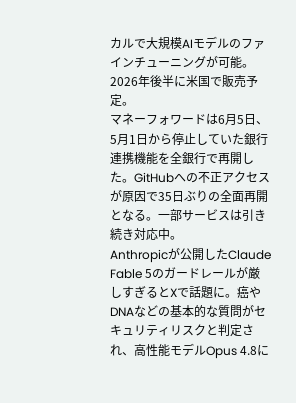カルで大規模AIモデルのファインチューニングが可能。2026年後半に米国で販売予定。
マネーフォワードは6月5日、5月1日から停止していた銀行連携機能を全銀行で再開した。GitHubへの不正アクセスが原因で35日ぶりの全面再開となる。一部サービスは引き続き対応中。
Anthropicが公開したClaude Fable 5のガードレールが厳しすぎるとXで話題に。癌やDNAなどの基本的な質問がセキュリティリスクと判定され、高性能モデルOpus 4.8に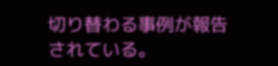切り替わる事例が報告されている。